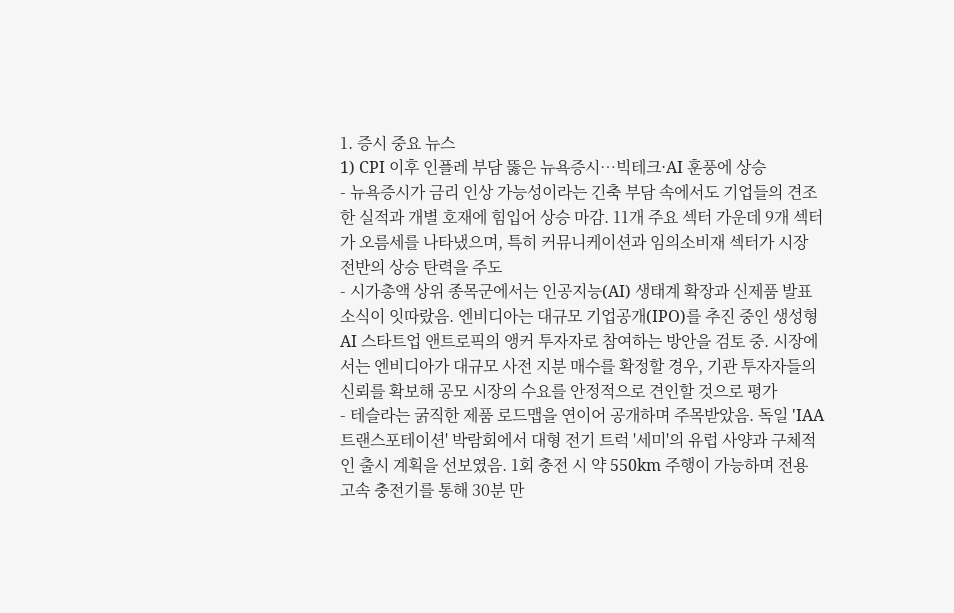1. 증시 중요 뉴스
1) CPI 이후 인플레 부담 뚫은 뉴욕증시…빅테크·AI 훈풍에 상승
- 뉴욕증시가 금리 인상 가능성이라는 긴축 부담 속에서도 기업들의 견조한 실적과 개별 호재에 힘입어 상승 마감. 11개 주요 섹터 가운데 9개 섹터가 오름세를 나타냈으며, 특히 커뮤니케이션과 임의소비재 섹터가 시장 전반의 상승 탄력을 주도
- 시가총액 상위 종목군에서는 인공지능(AI) 생태계 확장과 신제품 발표 소식이 잇따랐음. 엔비디아는 대규모 기업공개(IPO)를 추진 중인 생성형 AI 스타트업 앤트로픽의 앵커 투자자로 참여하는 방안을 검토 중. 시장에서는 엔비디아가 대규모 사전 지분 매수를 확정할 경우, 기관 투자자들의 신뢰를 확보해 공모 시장의 수요를 안정적으로 견인할 것으로 평가
- 테슬라는 굵직한 제품 로드맵을 연이어 공개하며 주목받았음. 독일 'IAA 트랜스포테이션' 박람회에서 대형 전기 트럭 '세미'의 유럽 사양과 구체적인 출시 계획을 선보였음. 1회 충전 시 약 550km 주행이 가능하며 전용 고속 충전기를 통해 30분 만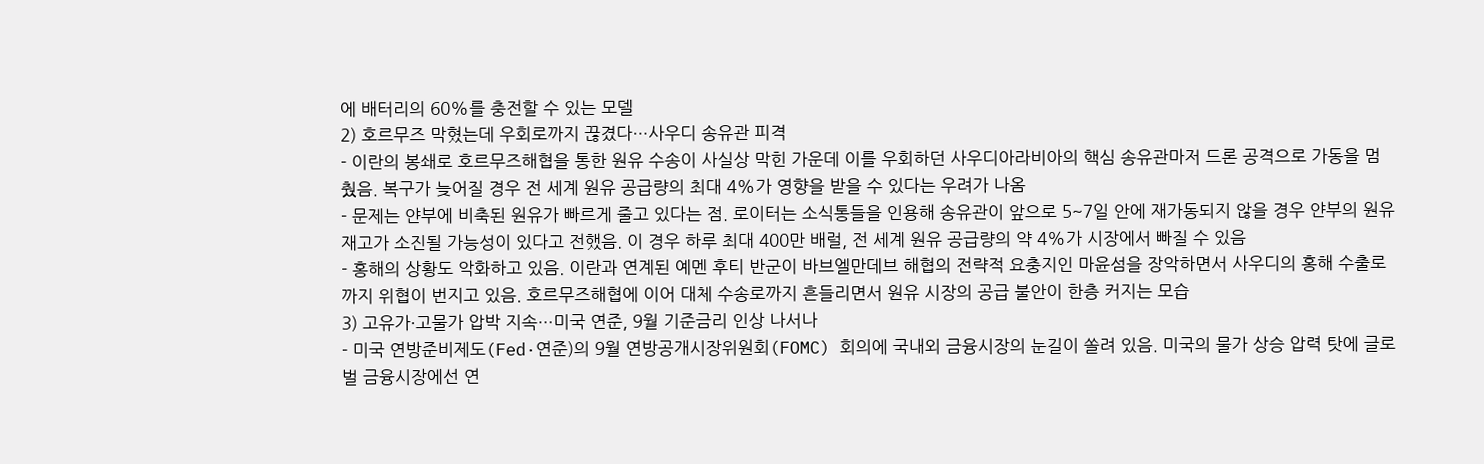에 배터리의 60%를 충전할 수 있는 모델
2) 호르무즈 막혔는데 우회로까지 끊겼다…사우디 송유관 피격
- 이란의 봉쇄로 호르무즈해협을 통한 원유 수송이 사실상 막힌 가운데 이를 우회하던 사우디아라비아의 핵심 송유관마저 드론 공격으로 가동을 멈췄음. 복구가 늦어질 경우 전 세계 원유 공급량의 최대 4%가 영향을 받을 수 있다는 우려가 나옴
- 문제는 얀부에 비축된 원유가 빠르게 줄고 있다는 점. 로이터는 소식통들을 인용해 송유관이 앞으로 5~7일 안에 재가동되지 않을 경우 얀부의 원유 재고가 소진될 가능성이 있다고 전했음. 이 경우 하루 최대 400만 배럴, 전 세계 원유 공급량의 약 4%가 시장에서 빠질 수 있음
- 홍해의 상황도 악화하고 있음. 이란과 연계된 예멘 후티 반군이 바브엘만데브 해협의 전략적 요충지인 마윤섬을 장악하면서 사우디의 홍해 수출로까지 위협이 번지고 있음. 호르무즈해협에 이어 대체 수송로까지 흔들리면서 원유 시장의 공급 불안이 한층 커지는 모습
3) 고유가·고물가 압박 지속…미국 연준, 9월 기준금리 인상 나서나
- 미국 연방준비제도(Fed·연준)의 9월 연방공개시장위원회(FOMC) 회의에 국내외 금융시장의 눈길이 쏠려 있음. 미국의 물가 상승 압력 탓에 글로벌 금융시장에선 연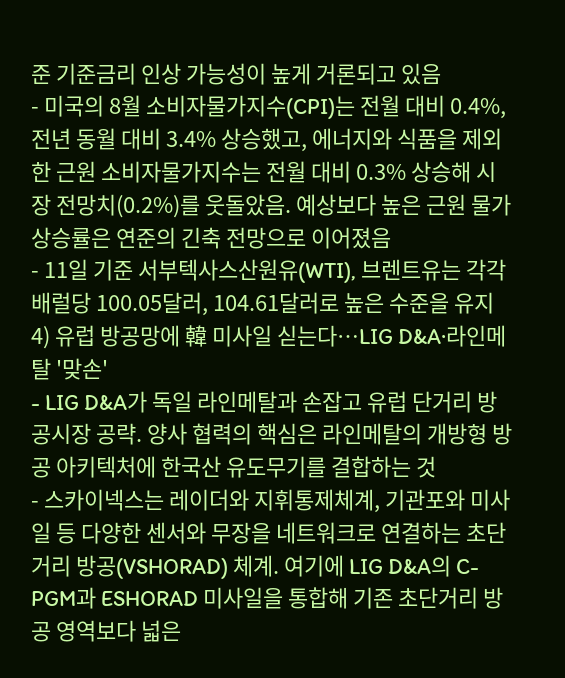준 기준금리 인상 가능성이 높게 거론되고 있음
- 미국의 8월 소비자물가지수(CPI)는 전월 대비 0.4%, 전년 동월 대비 3.4% 상승했고, 에너지와 식품을 제외한 근원 소비자물가지수는 전월 대비 0.3% 상승해 시장 전망치(0.2%)를 웃돌았음. 예상보다 높은 근원 물가 상승률은 연준의 긴축 전망으로 이어졌음
- 11일 기준 서부텍사스산원유(WTI), 브렌트유는 각각 배럴당 100.05달러, 104.61달러로 높은 수준을 유지
4) 유럽 방공망에 韓 미사일 싣는다…LIG D&A·라인메탈 '맞손'
- LIG D&A가 독일 라인메탈과 손잡고 유럽 단거리 방공시장 공략. 양사 협력의 핵심은 라인메탈의 개방형 방공 아키텍처에 한국산 유도무기를 결합하는 것
- 스카이넥스는 레이더와 지휘통제체계, 기관포와 미사일 등 다양한 센서와 무장을 네트워크로 연결하는 초단거리 방공(VSHORAD) 체계. 여기에 LIG D&A의 C-PGM과 ESHORAD 미사일을 통합해 기존 초단거리 방공 영역보다 넓은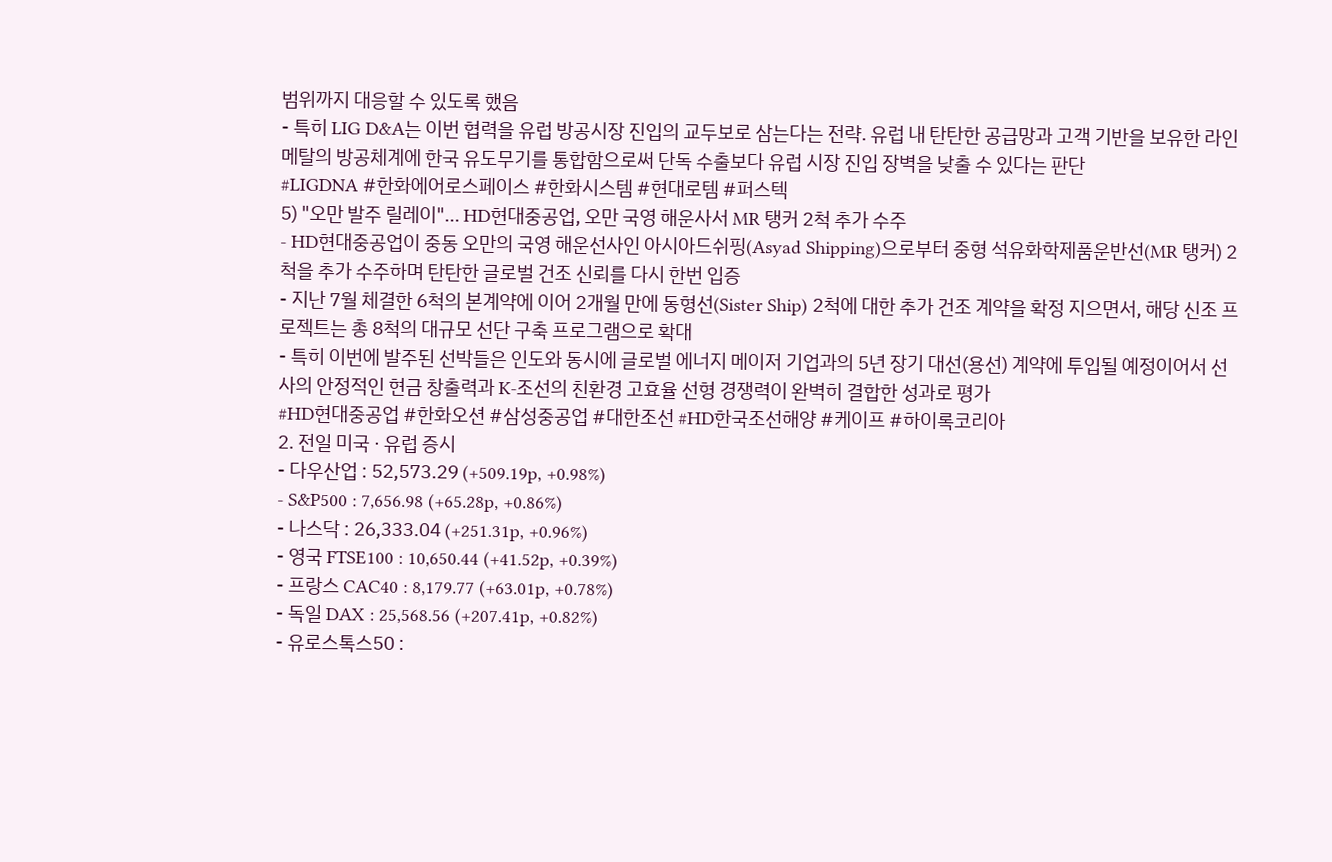범위까지 대응할 수 있도록 했음
- 특히 LIG D&A는 이번 협력을 유럽 방공시장 진입의 교두보로 삼는다는 전략. 유럽 내 탄탄한 공급망과 고객 기반을 보유한 라인메탈의 방공체계에 한국 유도무기를 통합함으로써 단독 수출보다 유럽 시장 진입 장벽을 낮출 수 있다는 판단
#LIGDNA #한화에어로스페이스 #한화시스템 #현대로템 #퍼스텍
5) "오만 발주 릴레이"… HD현대중공업, 오만 국영 해운사서 MR 탱커 2척 추가 수주
- HD현대중공업이 중동 오만의 국영 해운선사인 아시아드쉬핑(Asyad Shipping)으로부터 중형 석유화학제품운반선(MR 탱커) 2척을 추가 수주하며 탄탄한 글로벌 건조 신뢰를 다시 한번 입증
- 지난 7월 체결한 6척의 본계약에 이어 2개월 만에 동형선(Sister Ship) 2척에 대한 추가 건조 계약을 확정 지으면서, 해당 신조 프로젝트는 총 8척의 대규모 선단 구축 프로그램으로 확대
- 특히 이번에 발주된 선박들은 인도와 동시에 글로벌 에너지 메이저 기업과의 5년 장기 대선(용선) 계약에 투입될 예정이어서 선사의 안정적인 현금 창출력과 K-조선의 친환경 고효율 선형 경쟁력이 완벽히 결합한 성과로 평가
#HD현대중공업 #한화오션 #삼성중공업 #대한조선 #HD한국조선해양 #케이프 #하이록코리아
2. 전일 미국 · 유럽 증시
- 다우산업 : 52,573.29 (+509.19p, +0.98%)
- S&P500 : 7,656.98 (+65.28p, +0.86%)
- 나스닥 : 26,333.04 (+251.31p, +0.96%)
- 영국 FTSE100 : 10,650.44 (+41.52p, +0.39%)
- 프랑스 CAC40 : 8,179.77 (+63.01p, +0.78%)
- 독일 DAX : 25,568.56 (+207.41p, +0.82%)
- 유로스톡스50 :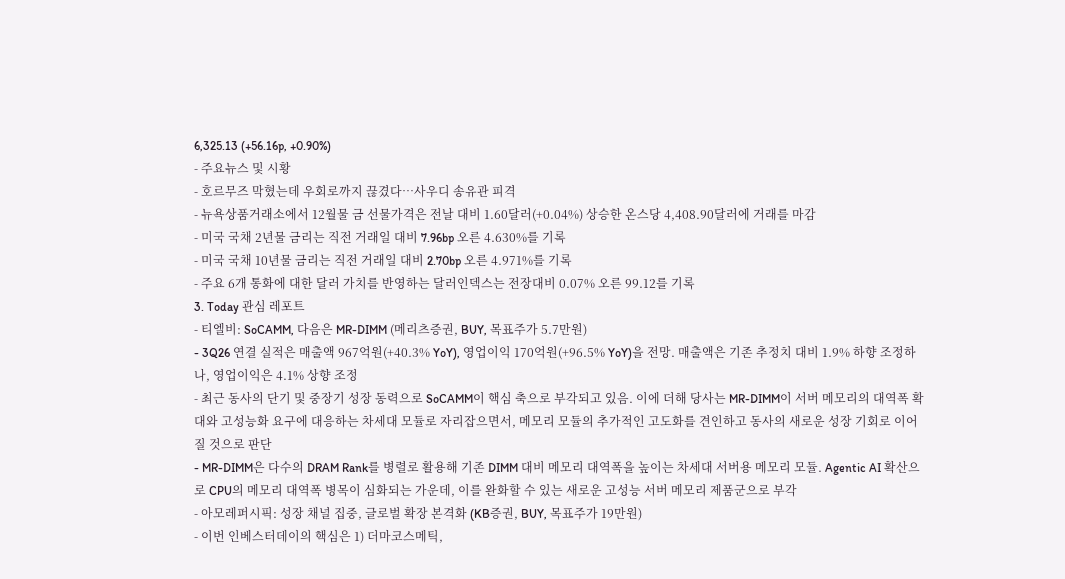6,325.13 (+56.16p, +0.90%)
- 주요뉴스 및 시황
- 호르무즈 막혔는데 우회로까지 끊겼다…사우디 송유관 피격
- 뉴욕상품거래소에서 12월물 금 선물가격은 전날 대비 1.60달러(+0.04%) 상승한 온스당 4,408.90달러에 거래를 마감
- 미국 국채 2년물 금리는 직전 거래일 대비 7.96bp 오른 4.630%를 기록
- 미국 국채 10년물 금리는 직전 거래일 대비 2.70bp 오른 4.971%를 기록
- 주요 6개 통화에 대한 달러 가치를 반영하는 달러인덱스는 전장대비 0.07% 오른 99.12를 기록
3. Today 관심 레포트
- 티엘비: SoCAMM, 다음은 MR-DIMM (메리츠증권, BUY, 목표주가 5.7만원)
- 3Q26 연결 실적은 매출액 967억원(+40.3% YoY), 영업이익 170억원(+96.5% YoY)을 전망. 매출액은 기존 추정치 대비 1.9% 하향 조정하나, 영업이익은 4.1% 상향 조정
- 최근 동사의 단기 및 중장기 성장 동력으로 SoCAMM이 핵심 축으로 부각되고 있음. 이에 더해 당사는 MR-DIMM이 서버 메모리의 대역폭 확대와 고성능화 요구에 대응하는 차세대 모듈로 자리잡으면서, 메모리 모듈의 추가적인 고도화를 견인하고 동사의 새로운 성장 기회로 이어질 것으로 판단
- MR-DIMM은 다수의 DRAM Rank를 병렬로 활용해 기존 DIMM 대비 메모리 대역폭을 높이는 차세대 서버용 메모리 모듈. Agentic AI 확산으로 CPU의 메모리 대역폭 병목이 심화되는 가운데, 이를 완화할 수 있는 새로운 고성능 서버 메모리 제품군으로 부각
- 아모레퍼시픽: 성장 채널 집중, 글로벌 확장 본격화 (KB증권, BUY, 목표주가 19만원)
- 이번 인베스터데이의 핵심은 1) 더마코스메틱,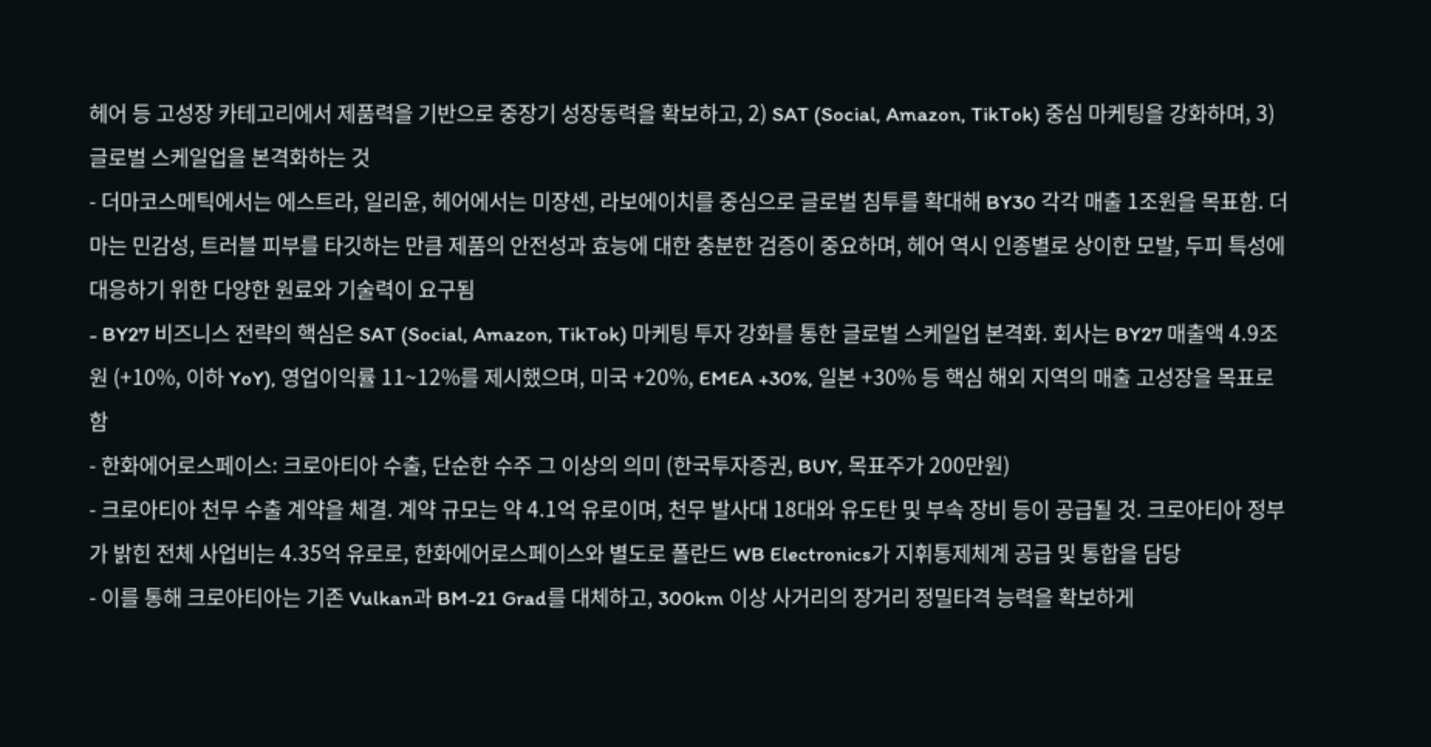헤어 등 고성장 카테고리에서 제품력을 기반으로 중장기 성장동력을 확보하고, 2) SAT (Social, Amazon, TikTok) 중심 마케팅을 강화하며, 3) 글로벌 스케일업을 본격화하는 것
- 더마코스메틱에서는 에스트라, 일리윤, 헤어에서는 미쟝센, 라보에이치를 중심으로 글로벌 침투를 확대해 BY30 각각 매출 1조원을 목표함. 더마는 민감성, 트러블 피부를 타깃하는 만큼 제품의 안전성과 효능에 대한 충분한 검증이 중요하며, 헤어 역시 인종별로 상이한 모발, 두피 특성에 대응하기 위한 다양한 원료와 기술력이 요구됨
- BY27 비즈니스 전략의 핵심은 SAT (Social, Amazon, TikTok) 마케팅 투자 강화를 통한 글로벌 스케일업 본격화. 회사는 BY27 매출액 4.9조원 (+10%, 이하 YoY), 영업이익률 11~12%를 제시했으며, 미국 +20%, EMEA +30%, 일본 +30% 등 핵심 해외 지역의 매출 고성장을 목표로 함
- 한화에어로스페이스: 크로아티아 수출, 단순한 수주 그 이상의 의미 (한국투자증권, BUY, 목표주가 200만원)
- 크로아티아 천무 수출 계약을 체결. 계약 규모는 약 4.1억 유로이며, 천무 발사대 18대와 유도탄 및 부속 장비 등이 공급될 것. 크로아티아 정부가 밝힌 전체 사업비는 4.35억 유로로, 한화에어로스페이스와 별도로 폴란드 WB Electronics가 지휘통제체계 공급 및 통합을 담당
- 이를 통해 크로아티아는 기존 Vulkan과 BM-21 Grad를 대체하고, 300km 이상 사거리의 장거리 정밀타격 능력을 확보하게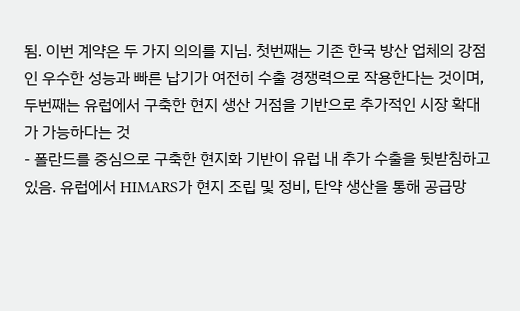됨. 이번 계약은 두 가지 의의를 지님. 첫번째는 기존 한국 방산 업체의 강점인 우수한 성능과 빠른 납기가 여전히 수출 경쟁력으로 작용한다는 것이며, 두번째는 유럽에서 구축한 현지 생산 거점을 기반으로 추가적인 시장 확대가 가능하다는 것
- 폴란드를 중심으로 구축한 현지화 기반이 유럽 내 추가 수출을 뒷받침하고 있음. 유럽에서 HIMARS가 현지 조립 및 정비, 탄약 생산을 통해 공급망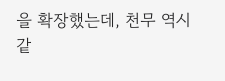을 확장했는데, 천무 역시 같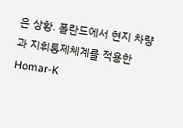은 상황. 폴란드에서 현지 차량과 지휘통제체계를 적용한 Homar-K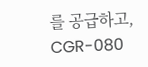를 공급하고, CGR-080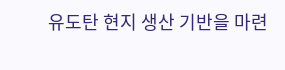유도탄 현지 생산 기반을 마련